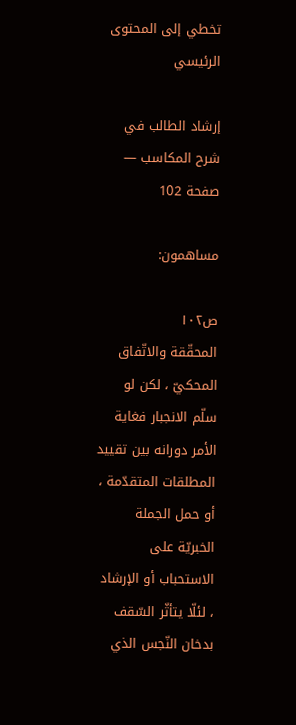تخطي إلى المحتوى الرئيسي

إرشاد الطالب في شرح المكاسب — صفحة 102

مساهمون:

ص١٠٢
المحقّقة والاتّفاق المحكيّ ، لكن لو سلّم الانجبار فغاية الأمر دورانه بين تقييد المطلقات المتقدّمة ، أو حمل الجملة الخبريّة على الاستحباب أو الإرشاد ، لئلّا يتأثّر السّقف بدخان النّجس الذي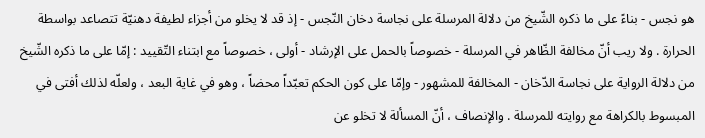هو نجس - بناءً على ما ذكره الشّيخ من دلالة المرسلة على نجاسة دخان النّجس - إذ قد لا يخلو من أجزاء لطيفة دهنيّة تتصاعد بواسطة الحرارة . ولا ريب أنّ مخالفة الظّاهر في المرسلة - خصوصاً بالحمل على الإرشاد - أولى ، خصوصاً مع ابتناء التّقييد : إمّا على ما ذكره الشّيخ من دلالة الرواية على نجاسة الدّخان - المخالفة للمشهور - وإمّا على كون الحكم تعبّداً محضاً ، وهو في غاية البعد ، ولعلّه لذلك أفتى في المبسوط بالكراهة مع روايته للمرسلة . والإنصاف ، أنّ المسألة لا تخلو عن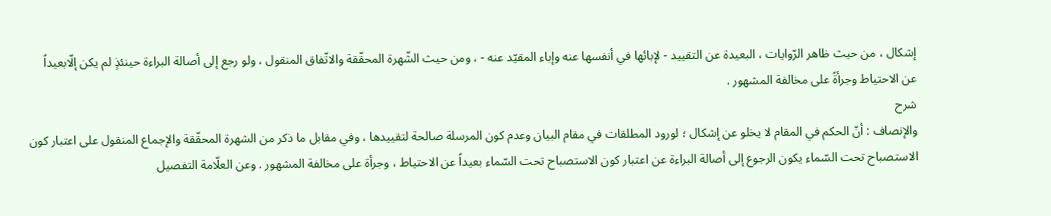إشكال ، من حيث ظاهر الرّوايات ، البعيدة عن التقييد - لإبائها في أنفسها عنه وإباء المقيّد عنه - ، ومن حيث الشّهرة المحقّقة والاتّفاق المنقول ، ولو رجع إلى أصالة البراءة حينئذٍ لم يكن إلّابعيداً عن الاحتياط وجرأةً على مخالفة المشهور .
شرح
والإنصاف : أنّ الحكم في المقام لا يخلو عن إشكال ؛ لورود المطلقات في مقام البيان وعدم كون المرسلة صالحة لتقييدها ، وفي مقابل ما ذكر من الشهرة المحقّقة والإجماع المنقول على اعتبار كون الاستصباح تحت السّماء يكون الرجوع إلى أصالة البراءة عن اعتبار كون الاستصباح تحت السّماء بعيداً عن الاحتياط ، وجرأة على مخالفة المشهور . وعن العلّامة التفصيل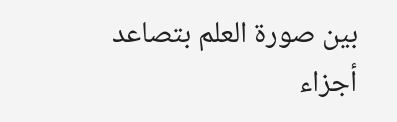بين صورة العلم بتصاعد أجزاء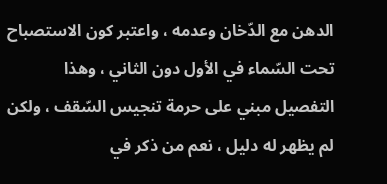الدهن مع الدّخان وعدمه ، واعتبر كون الاستصباح تحت السّماء في الأول دون الثاني ، وهذا التفصيل مبني على حرمة تنجيس السّقف ، ولكن لم يظهر له دليل ، نعم من ذكر في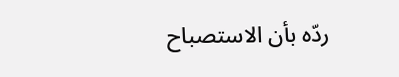ردّه بأن الاستصباح